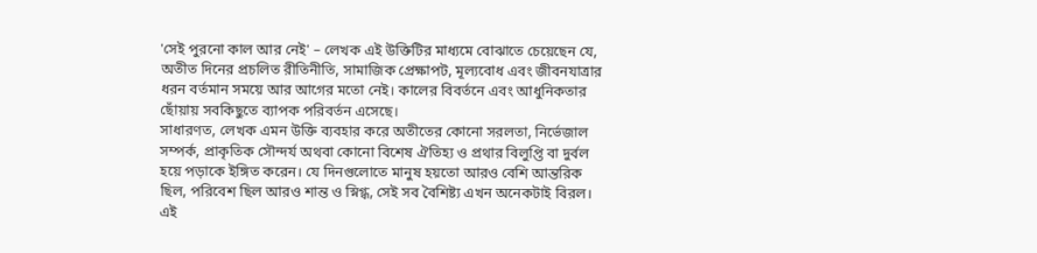'সেই পুরনো কাল আর নেই' – লেখক এই উক্তিটির মাধ্যমে বোঝাতে চেয়েছেন যে, অতীত দিনের প্রচলিত রীতিনীতি, সামাজিক প্রেক্ষাপট, মূল্যবোধ এবং জীবনযাত্রার ধরন বর্তমান সময়ে আর আগের মতো নেই। কালের বিবর্তনে এবং আধুনিকতার ছোঁয়ায় সবকিছুতে ব্যাপক পরিবর্তন এসেছে।
সাধারণত, লেখক এমন উক্তি ব্যবহার করে অতীতের কোনো সরলতা, নির্ভেজাল সম্পর্ক, প্রাকৃতিক সৌন্দর্য অথবা কোনো বিশেষ ঐতিহ্য ও প্রথার বিলুপ্তি বা দুর্বল হয়ে পড়াকে ইঙ্গিত করেন। যে দিনগুলোতে মানুষ হয়তো আরও বেশি আন্তরিক ছিল, পরিবেশ ছিল আরও শান্ত ও স্নিগ্ধ, সেই সব বৈশিষ্ট্য এখন অনেকটাই বিরল।
এই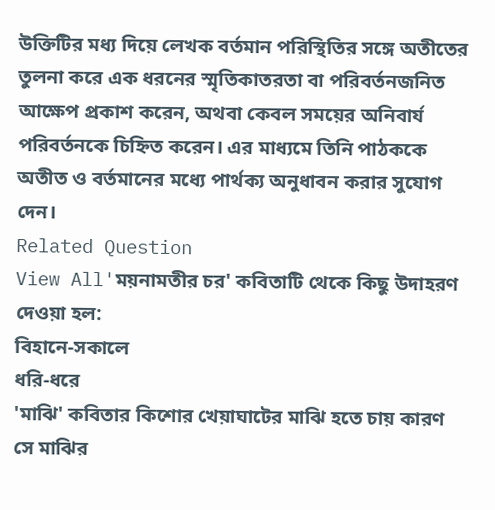উক্তিটির মধ্য দিয়ে লেখক বর্তমান পরিস্থিতির সঙ্গে অতীতের তুলনা করে এক ধরনের স্মৃতিকাতরতা বা পরিবর্তনজনিত আক্ষেপ প্রকাশ করেন, অথবা কেবল সময়ের অনিবার্য পরিবর্তনকে চিহ্নিত করেন। এর মাধ্যমে তিনি পাঠককে অতীত ও বর্তমানের মধ্যে পার্থক্য অনুধাবন করার সুযোগ দেন।
Related Question
View All'ময়নামতীর চর' কবিতাটি থেকে কিছু উদাহরণ দেওয়া হল:
বিহানে-সকালে
ধরি-ধরে
'মাঝি' কবিতার কিশোর খেয়াঘাটের মাঝি হতে চায় কারণ সে মাঝির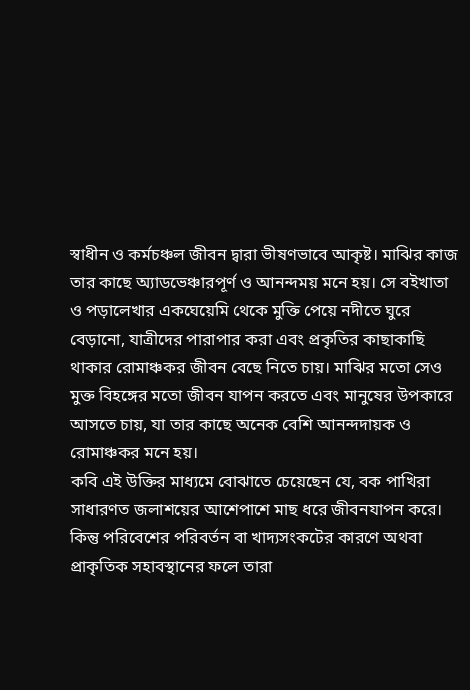স্বাধীন ও কর্মচঞ্চল জীবন দ্বারা ভীষণভাবে আকৃষ্ট। মাঝির কাজ তার কাছে অ্যাডভেঞ্চারপূর্ণ ও আনন্দময় মনে হয়। সে বইখাতা ও পড়ালেখার একঘেয়েমি থেকে মুক্তি পেয়ে নদীতে ঘুরে বেড়ানো, যাত্রীদের পারাপার করা এবং প্রকৃতির কাছাকাছি থাকার রোমাঞ্চকর জীবন বেছে নিতে চায়। মাঝির মতো সেও মুক্ত বিহঙ্গের মতো জীবন যাপন করতে এবং মানুষের উপকারে আসতে চায়, যা তার কাছে অনেক বেশি আনন্দদায়ক ও রোমাঞ্চকর মনে হয়।
কবি এই উক্তির মাধ্যমে বোঝাতে চেয়েছেন যে, বক পাখিরা সাধারণত জলাশয়ের আশেপাশে মাছ ধরে জীবনযাপন করে। কিন্তু পরিবেশের পরিবর্তন বা খাদ্যসংকটের কারণে অথবা প্রাকৃতিক সহাবস্থানের ফলে তারা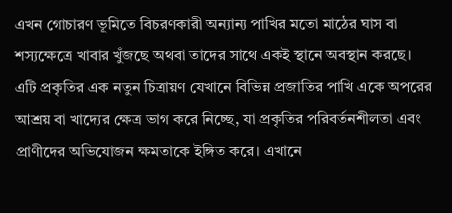এখন গোচারণ ভূমিতে বিচরণকারী অন্যান্য পাখির মতো মাঠের ঘাস বা শস্যক্ষেত্রে খাবার খুঁজছে অথবা তাদের সাথে একই স্থানে অবস্থান করছে।
এটি প্রকৃতির এক নতুন চিত্রায়ণ যেখানে বিভিন্ন প্রজাতির পাখি একে অপরের আশ্রয় বা খাদ্যের ক্ষেত্র ভাগ করে নিচ্ছে, যা প্রকৃতির পরিবর্তনশীলতা এবং প্রাণীদের অভিযোজন ক্ষমতাকে ইঙ্গিত করে। এখানে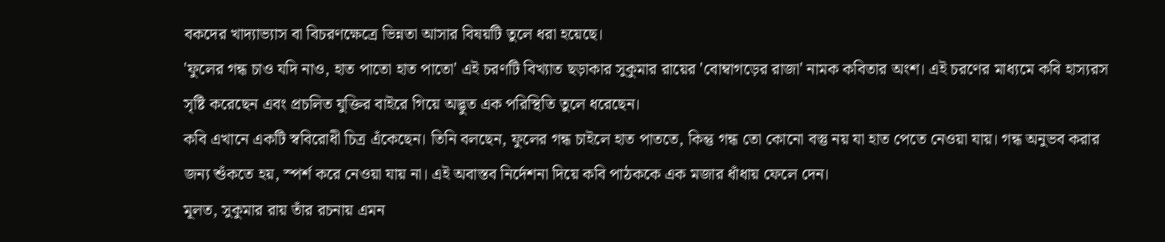বকদের খাদ্যাভ্যাস বা বিচরণক্ষেত্রে ভিন্নতা আসার বিষয়টি তুলে ধরা হয়েছে।
'ফুলের গন্ধ চাও যদি নাও, হাত পাতো হাত পাতো' এই চরণটি বিখ্যাত ছড়াকার সুকুমার রায়ের 'বোম্বাগড়ের রাজা' নামক কবিতার অংশ। এই চরণের মাধ্যমে কবি হাস্যরস সৃষ্টি করেছেন এবং প্রচলিত যুক্তির বাইরে গিয়ে অদ্ভুত এক পরিস্থিতি তুলে ধরেছেন।
কবি এখানে একটি স্ববিরোধী চিত্র এঁকেছেন। তিনি বলছেন, ফুলের গন্ধ চাইলে হাত পাততে, কিন্তু গন্ধ তো কোনো বস্তু নয় যা হাত পেতে নেওয়া যায়। গন্ধ অনুভব করার জন্য শুঁকতে হয়, স্পর্শ করে নেওয়া যায় না। এই অবাস্তব নির্দেশনা দিয়ে কবি পাঠককে এক মজার ধাঁধায় ফেলে দেন।
মূলত, সুকুমার রায় তাঁর রচনায় এমন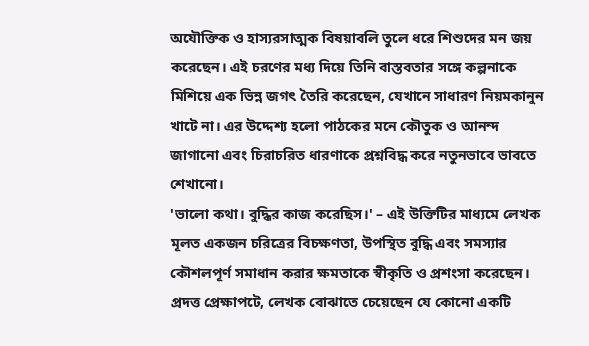অযৌক্তিক ও হাস্যরসাত্মক বিষয়াবলি তুলে ধরে শিশুদের মন জয় করেছেন। এই চরণের মধ্য দিয়ে তিনি বাস্তবতার সঙ্গে কল্পনাকে মিশিয়ে এক ভিন্ন জগৎ তৈরি করেছেন, যেখানে সাধারণ নিয়মকানুন খাটে না। এর উদ্দেশ্য হলো পাঠকের মনে কৌতুক ও আনন্দ জাগানো এবং চিরাচরিত ধারণাকে প্রশ্নবিদ্ধ করে নতুনভাবে ভাবতে শেখানো।
'ভালো কথা। বুদ্ধির কাজ করেছিস।' – এই উক্তিটির মাধ্যমে লেখক মূলত একজন চরিত্রের বিচক্ষণতা, উপস্থিত বুদ্ধি এবং সমস্যার কৌশলপূর্ণ সমাধান করার ক্ষমতাকে স্বীকৃতি ও প্রশংসা করেছেন।
প্রদত্ত প্রেক্ষাপটে, লেখক বোঝাতে চেয়েছেন যে কোনো একটি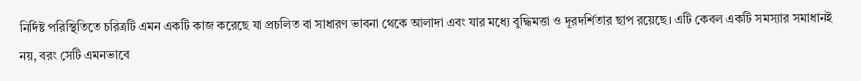নির্দিষ্ট পরিস্থিতিতে চরিত্রটি এমন একটি কাজ করেছে যা প্রচলিত বা সাধারণ ভাবনা থেকে আলাদা এবং যার মধ্যে বুদ্ধিমত্তা ও দূরদর্শিতার ছাপ রয়েছে। এটি কেবল একটি সমস্যার সমাধানই নয়, বরং সেটি এমনভাবে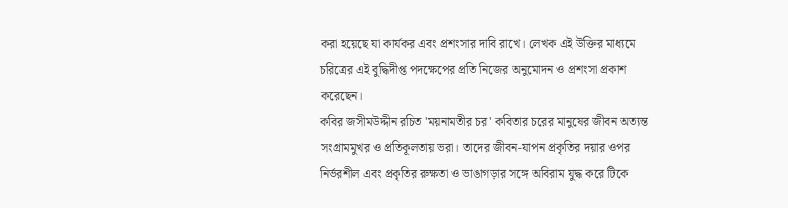করা হয়েছে যা কার্যকর এবং প্রশংসার দাবি রাখে। লেখক এই উক্তির মাধ্যমে চরিত্রের এই বুদ্ধিদীপ্ত পদক্ষেপের প্রতি নিজের অনুমোদন ও প্রশংসা প্রকাশ করেছেন।
কবির জসীমউদ্দীন রচিত 'ময়নামতীর চর' কবিতার চরের মানুষের জীবন অত্যন্ত সংগ্রামমুখর ও প্রতিকূলতায় ভরা। তাদের জীবন-যাপন প্রকৃতির দয়ার ওপর নির্ভরশীল এবং প্রকৃতির রুক্ষতা ও ভাঙাগড়ার সঙ্গে অবিরাম যুদ্ধ করে টিকে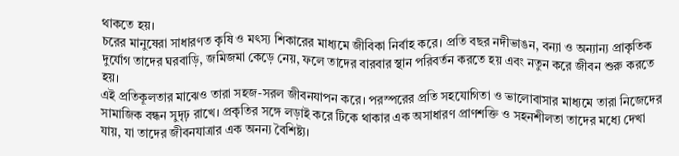থাকতে হয়।
চরের মানুষেরা সাধারণত কৃষি ও মৎস্য শিকারের মাধ্যমে জীবিকা নির্বাহ করে। প্রতি বছর নদীভাঙন, বন্যা ও অন্যান্য প্রাকৃতিক দুর্যোগ তাদের ঘরবাড়ি, জমিজমা কেড়ে নেয়, ফলে তাদের বারবার স্থান পরিবর্তন করতে হয় এবং নতুন করে জীবন শুরু করতে হয়।
এই প্রতিকূলতার মাঝেও তারা সহজ-সরল জীবনযাপন করে। পরস্পরের প্রতি সহযোগিতা ও ভালোবাসার মাধ্যমে তারা নিজেদের সামাজিক বন্ধন সুদৃঢ় রাখে। প্রকৃতির সঙ্গে লড়াই করে টিকে থাকার এক অসাধারণ প্রাণশক্তি ও সহনশীলতা তাদের মধ্যে দেখা যায়, যা তাদের জীবনযাত্রার এক অনন্য বৈশিষ্ট্য।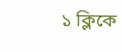১ ক্লিকে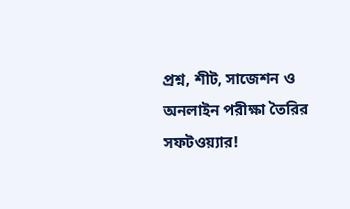প্রশ্ন, শীট, সাজেশন ও
অনলাইন পরীক্ষা তৈরির সফটওয়্যার!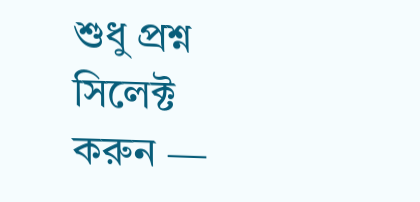শুধু প্রশ্ন সিলেক্ট করুন —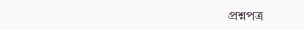প্রশ্নপত্র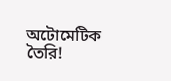অটোমেটিক তৈরি!